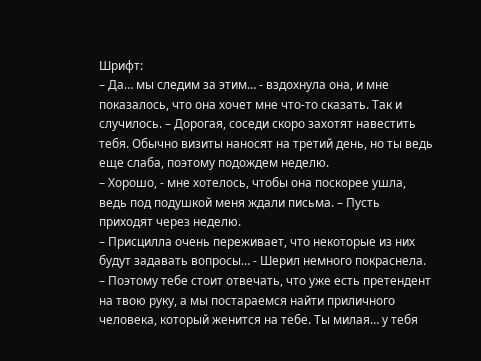Шрифт:
– Да… мы следим за этим… - вздохнула она, и мне показалось, что она хочет мне что-то сказать. Так и случилось. – Дорогая, соседи скоро захотят навестить тебя. Обычно визиты наносят на третий день, но ты ведь еще слаба, поэтому подождем неделю.
– Хорошо, - мне хотелось, чтобы она поскорее ушла, ведь под подушкой меня ждали письма. – Пусть приходят через неделю.
– Присцилла очень переживает, что некоторые из них будут задавать вопросы… - Шерил немного покраснела. – Поэтому тебе стоит отвечать, что уже есть претендент на твою руку, а мы постараемся найти приличного человека, который женится на тебе. Ты милая… у тебя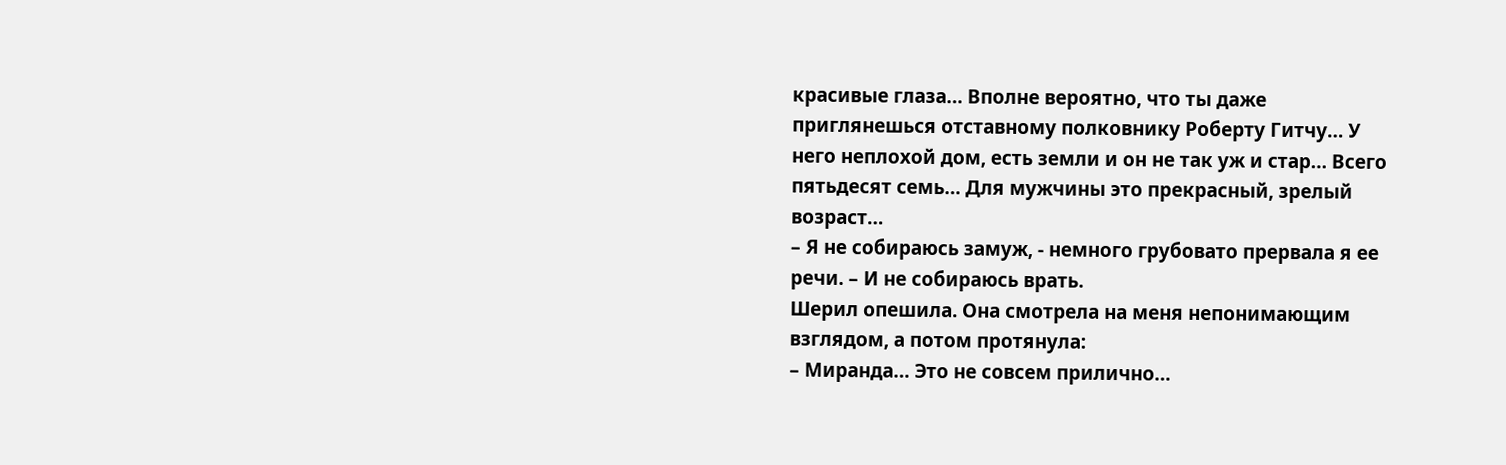красивые глаза… Вполне вероятно, что ты даже приглянешься отставному полковнику Роберту Гитчу… У него неплохой дом, есть земли и он не так уж и стар… Всего пятьдесят семь… Для мужчины это прекрасный, зрелый возраст…
– Я не собираюсь замуж, - немного грубовато прервала я ее речи. – И не собираюсь врать.
Шерил опешила. Она смотрела на меня непонимающим взглядом, а потом протянула:
– Миранда… Это не совсем прилично…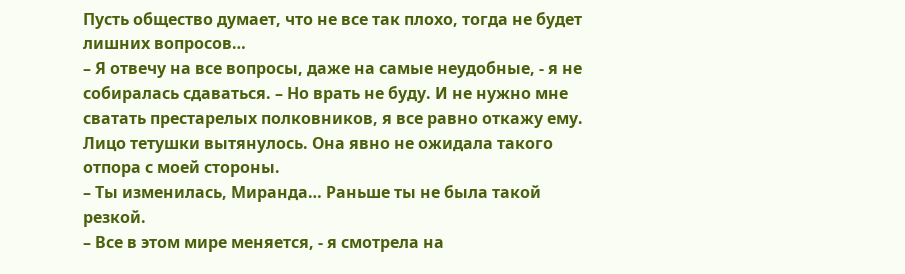Пусть общество думает, что не все так плохо, тогда не будет лишних вопросов…
– Я отвечу на все вопросы, даже на самые неудобные, - я не собиралась сдаваться. – Но врать не буду. И не нужно мне сватать престарелых полковников, я все равно откажу ему.
Лицо тетушки вытянулось. Она явно не ожидала такого отпора с моей стороны.
– Ты изменилась, Миранда… Раньше ты не была такой резкой.
– Все в этом мире меняется, - я смотрела на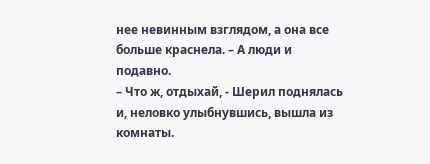нее невинным взглядом, а она все больше краснела. – А люди и подавно.
– Что ж, отдыхай, - Шерил поднялась и, неловко улыбнувшись, вышла из комнаты.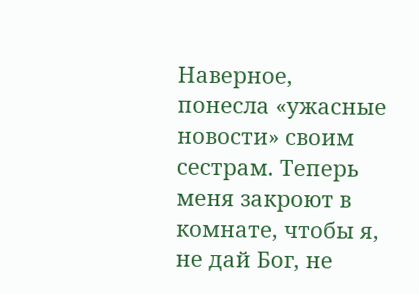Наверное, понесла «ужасные новости» своим сестрам. Теперь меня закроют в комнате, чтобы я, не дай Бог, не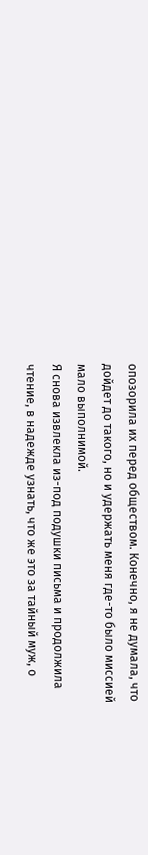опозорила их перед обществом. Конечно, я не думала, что дойдет до такого, но и удержать меня где-то было миссией мало выполнимой.
Я снова извлекла из-под подушки письма и продолжила чтение, в надежде узнать, что же это за тайный муж, о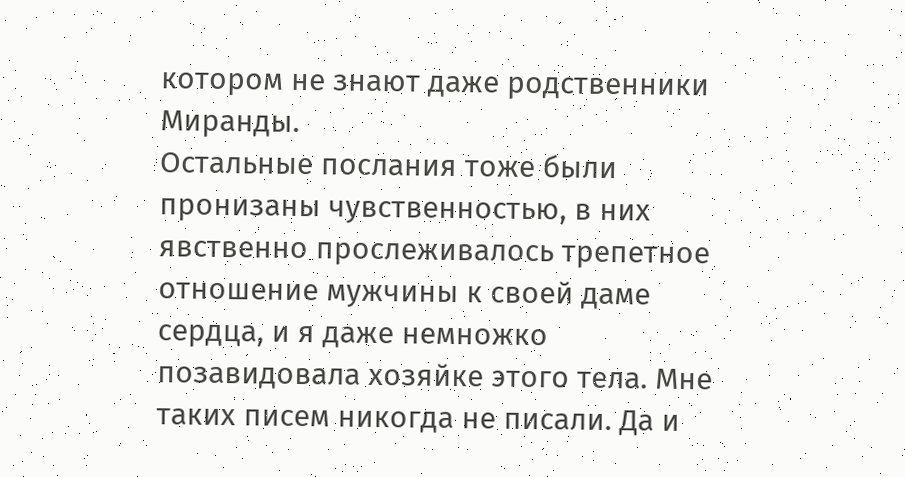котором не знают даже родственники Миранды.
Остальные послания тоже были пронизаны чувственностью, в них явственно прослеживалось трепетное отношение мужчины к своей даме сердца, и я даже немножко позавидовала хозяйке этого тела. Мне таких писем никогда не писали. Да и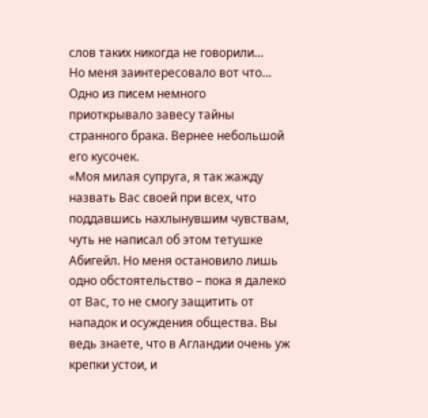слов таких никогда не говорили…
Но меня заинтересовало вот что… Одно из писем немного приоткрывало завесу тайны странного брака. Вернее небольшой его кусочек.
«Моя милая супруга, я так жажду назвать Вас своей при всех, что поддавшись нахлынувшим чувствам, чуть не написал об этом тетушке Абигейл. Но меня остановило лишь одно обстоятельство – пока я далеко от Вас, то не смогу защитить от нападок и осуждения общества. Вы ведь знаете, что в Агландии очень уж крепки устои, и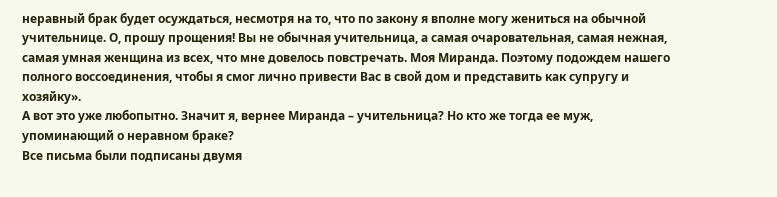неравный брак будет осуждаться, несмотря на то, что по закону я вполне могу жениться на обычной учительнице. О, прошу прощения! Вы не обычная учительница, а самая очаровательная, самая нежная, самая умная женщина из всех, что мне довелось повстречать. Моя Миранда. Поэтому подождем нашего полного воссоединения, чтобы я смог лично привести Вас в свой дом и представить как супругу и хозяйку».
А вот это уже любопытно. Значит я, вернее Миранда – учительница? Но кто же тогда ее муж, упоминающий о неравном браке?
Все письма были подписаны двумя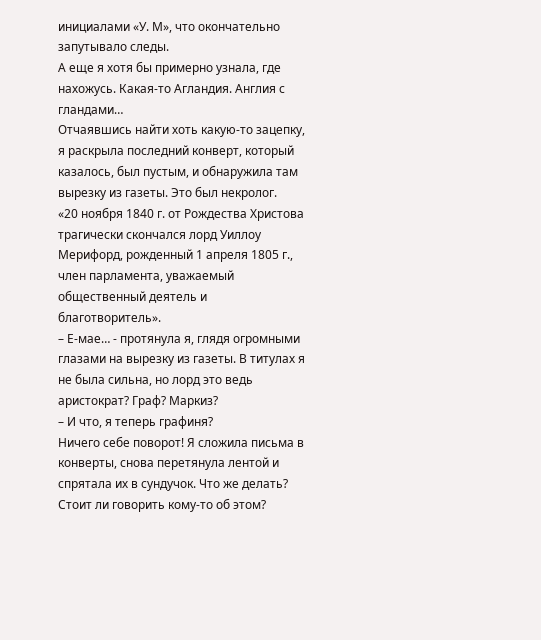инициалами «У. М», что окончательно запутывало следы.
А еще я хотя бы примерно узнала, где нахожусь. Какая-то Агландия. Англия с гландами…
Отчаявшись найти хоть какую-то зацепку, я раскрыла последний конверт, который казалось, был пустым, и обнаружила там вырезку из газеты. Это был некролог.
«20 ноября 1840 г. от Рождества Христова трагически скончался лорд Уиллоу Мерифорд, рожденный 1 апреля 1805 г., член парламента, уважаемый общественный деятель и благотворитель».
– Е-мае… - протянула я, глядя огромными глазами на вырезку из газеты. В титулах я не была сильна, но лорд это ведь аристократ? Граф? Маркиз?
– И что, я теперь графиня?
Ничего себе поворот! Я сложила письма в конверты, снова перетянула лентой и спрятала их в сундучок. Что же делать? Стоит ли говорить кому-то об этом?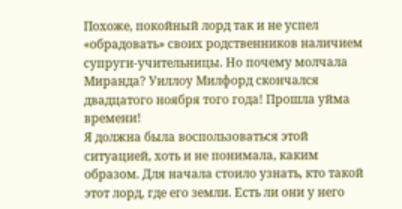Похоже, покойный лорд так и не успел «обрадовать» своих родственников наличием супруги-учительницы. Но почему молчала Миранда? Уиллоу Милфорд скончался двадцатого ноября того года! Прошла уйма времени!
Я должна была воспользоваться этой ситуацией, хоть и не понимала, каким образом. Для начала стоило узнать, кто такой этот лорд, где его земли. Есть ли они у него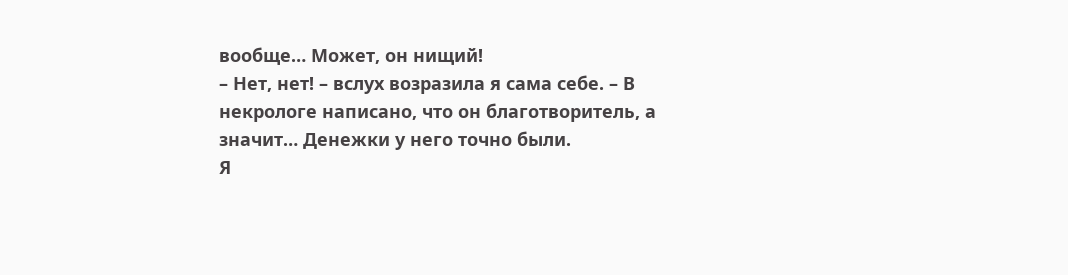вообще… Может, он нищий!
– Нет, нет! – вслух возразила я сама себе. – В некрологе написано, что он благотворитель, а значит… Денежки у него точно были.
Я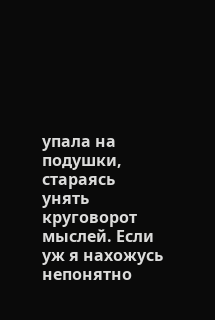упала на подушки, стараясь унять круговорот мыслей. Если уж я нахожусь непонятно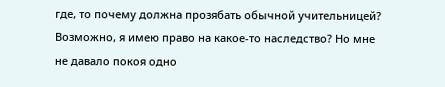где, то почему должна прозябать обычной учительницей? Возможно, я имею право на какое-то наследство? Но мне не давало покоя одно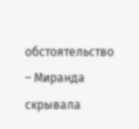обстоятельство – Миранда скрывала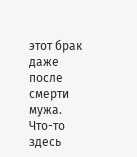этот брак даже после смерти мужа. Что-то здесь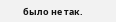было не так.